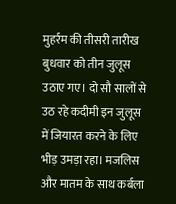मुहर्रम की तीसरी तारीख बुधवार को तीन जुलूस उठाए गए। दो सौ सालों से उठ रहे कदीमी इन जुलूस में जियारत करने के लिए भीड़ उमड़ा रहा। मजलिस और मातम के साथ कर्बला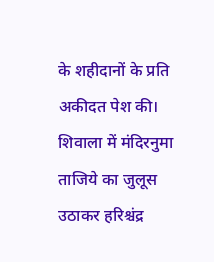के शहीदानों के प्रति अकीदत पेश की। शिवाला में मंदिरनुमा ताजिये का जुलूस उठाकर हरिश्चंद्र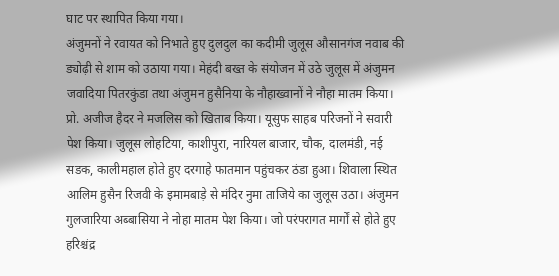घाट पर स्थापित किया गया।
अंजुमनों ने रवायत को निभाते हुए दुलदुल का कदीमी जुलूस औसानगंज नवाब की ड्योढ़ी से शाम को उठाया गया। मेहंदी बख्त के संयोजन में उठे जुलूस में अंजुमन जवादिया पितरकुंडा तथा अंजुमन हुसैनिया के नौहाख्वानों ने नौहा मातम किया। प्रो. अजीज हैदर ने मजलिस को खिताब किया। यूसुफ साहब परिजनों ने सवारी पेश किया। जुलूस लोहटिया, काशीपुरा, नारियल बाजार, चौक, दालमंडी, नई सडक, कालीमहाल होते हुए दरगाहे फातमान पहुंचकर ठंडा हुआ। शिवाला स्थित आलिम हुसैन रिजवी के इमामबाड़े से मंदिर नुमा ताजिये का जुलूस उठा। अंजुमन गुलजारिया अब्बासिया ने नोहा मातम पेश किया। जो परंपरागत मार्गों से होते हुए हरिश्चंद्र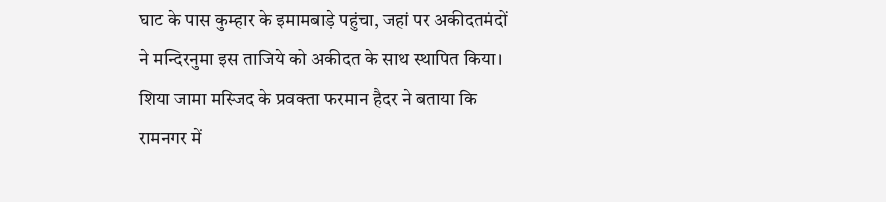घाट के पास कुम्हार के इमामबाड़े पहुंचा, जहां पर अकीदतमंदों ने मन्दिरनुमा इस ताजिये को अकीदत के साथ स्थापित किया। शिया जामा मस्जिद के प्रवक्ता फरमान हैदर ने बताया कि रामनगर में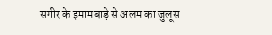सगीर के इमामबाड़े से अलम का जुलूस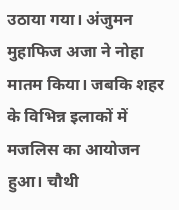उठाया गया। अंजुमन मुहाफिज अजा ने नोहा मातम किया। जबकि शहर के विभिन्न इलाकों में मजलिस का आयोजन हुआ। चौथी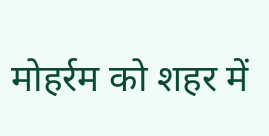मोहर्रम को शहर में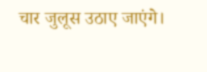चार जुलूस उठाए जाएंगे।